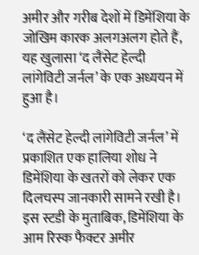अमीर और गरीब देशों में डिमेंशिया के जोखिम कारक अलगअलग होते हैं, यह खुलासा ‘द लैंसेट हेल्दी लांगेविटी जर्नल’ के एक अध्ययन में हुआ है।

‘द लैंसेट हेल्दी लांगेविटी जर्नल’ में प्रकाशित एक हालिया शोध ने डिमेंशिया के खतरों को लेकर एक दिलचस्प जानकारी सामने रखी है। इस स्टडी के मुताबिक, डिमेंशिया के आम रिस्क फैक्टर अमीर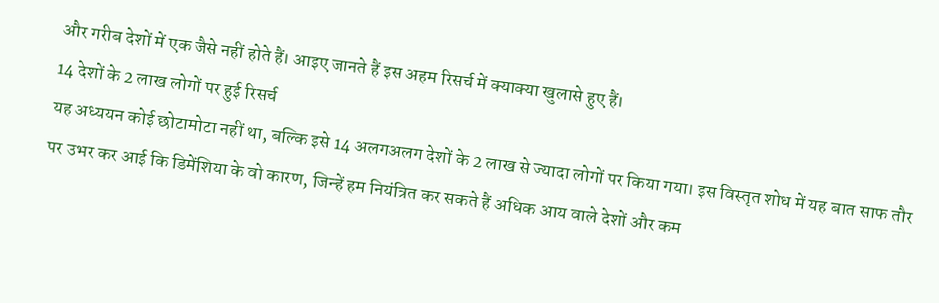और गरीब देशों में एक जैसे नहीं होते हैं। आइए जानते हैं इस अहम रिसर्च में क्याक्या खुलासे हुए हैं।
14 देशों के 2 लाख लोगों पर हुई रिसर्च
यह अध्ययन कोई छोटामोटा नहीं था, बल्कि इसे 14 अलगअलग देशों के 2 लाख से ज्यादा लोगों पर किया गया। इस विस्तृत शोध में यह बात साफ तौर पर उभर कर आई कि डिमेंशिया के वो कारण, जिन्हें हम नियंत्रित कर सकते हैं अधिक आय वाले देशों और कम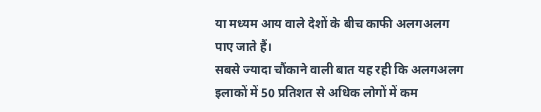या मध्यम आय वाले देशों के बीच काफी अलगअलग पाए जाते हैं।
सबसे ज्यादा चौंकाने वाली बात यह रही कि अलगअलग इलाकों में 50 प्रतिशत से अधिक लोगों में कम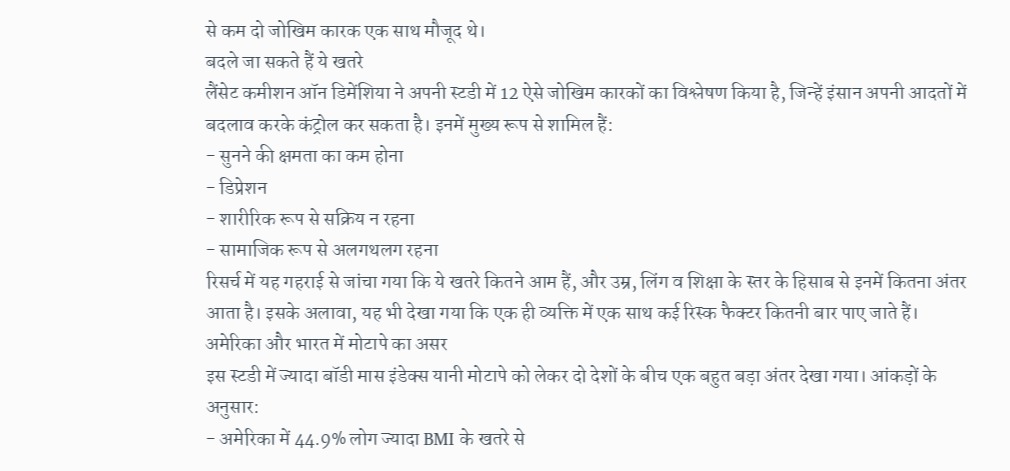से कम दो जोखिम कारक एक साथ मौजूद थे।
बदले जा सकते हैं ये खतरे
लैंसेट कमीशन ऑन डिमेंशिया ने अपनी स्टडी में 12 ऐसे जोखिम कारकों का विश्लेषण किया है, जिन्हें इंसान अपनी आदतों में बदलाव करके कंट्रोल कर सकता है। इनमें मुख्य रूप से शामिल हैं:
- सुनने की क्षमता का कम होना
- डिप्रेशन
- शारीरिक रूप से सक्रिय न रहना
- सामाजिक रूप से अलगथलग रहना
रिसर्च में यह गहराई से जांचा गया कि ये खतरे कितने आम हैं, और उम्र, लिंग व शिक्षा के स्तर के हिसाब से इनमें कितना अंतर आता है। इसके अलावा, यह भी देखा गया कि एक ही व्यक्ति में एक साथ कई रिस्क फैक्टर कितनी बार पाए जाते हैं।
अमेरिका और भारत में मोटापे का असर
इस स्टडी में ज्यादा बॉडी मास इंडेक्स यानी मोटापे को लेकर दो देशों के बीच एक बहुत बड़ा अंतर देखा गया। आंकड़ों के अनुसार:
- अमेरिका में 44.9% लोग ज्यादा BMI के खतरे से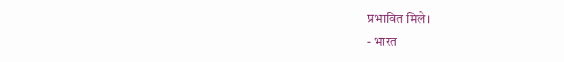प्रभावित मिले।
- भारत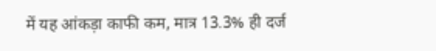में यह आंकड़ा काफी कम, मात्र 13.3% ही दर्ज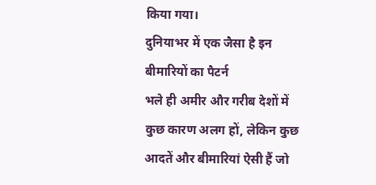किया गया।
दुनियाभर में एक जैसा है इन बीमारियों का पैटर्न
भले ही अमीर और गरीब देशों में कुछ कारण अलग हों, लेकिन कुछ आदतें और बीमारियां ऐसी हैं जो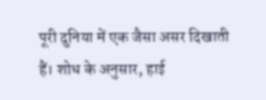पूरी दुनिया में एक जैसा असर दिखाती हैं। शोध के अनुसार, हाई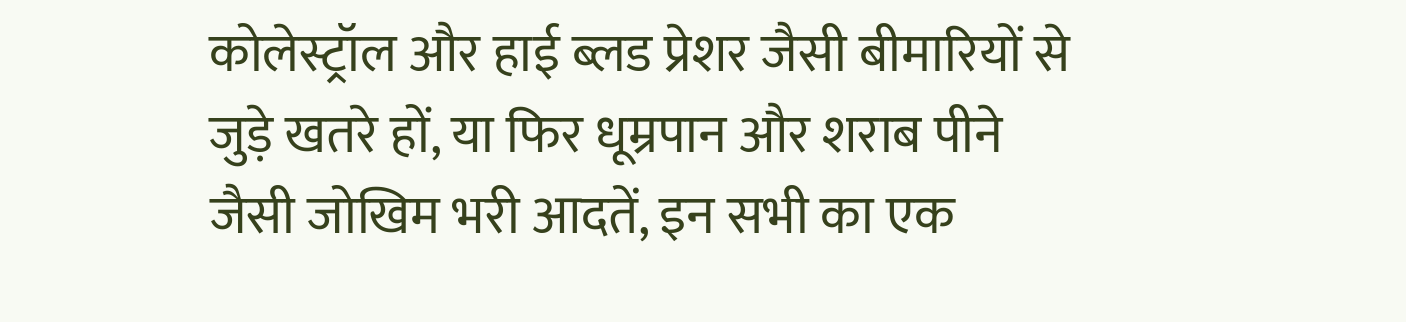कोलेस्ट्रॉल और हाई ब्लड प्रेशर जैसी बीमारियों से जुड़े खतरे हों, या फिर धूम्रपान और शराब पीने जैसी जोखिम भरी आदतें, इन सभी का एक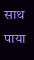साथ पाया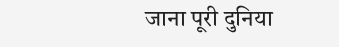जाना पूरी दुनिया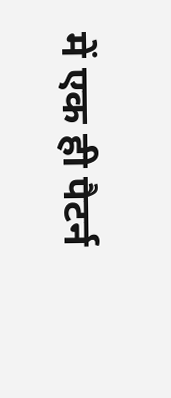में एक ही पैटर्न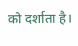को दर्शाता है।